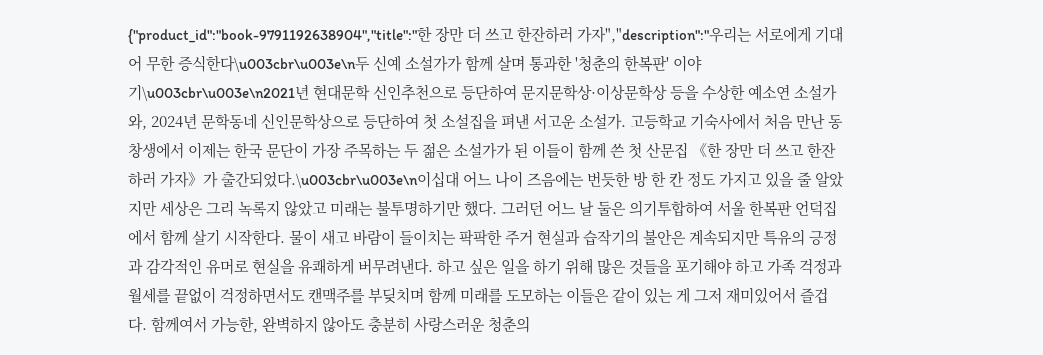{"product_id":"book-9791192638904","title":"한 장만 더 쓰고 한잔하러 가자","description":"우리는 서로에게 기대어 무한 증식한다\u003cbr\u003e\n두 신예 소설가가 함께 살며 통과한 '청춘의 한복판' 이야기\u003cbr\u003e\n2021년 현대문학 신인추천으로 등단하여 문지문학상·이상문학상 등을 수상한 예소연 소설가와, 2024년 문학동네 신인문학상으로 등단하여 첫 소설집을 펴낸 서고운 소설가. 고등학교 기숙사에서 처음 만난 동창생에서 이제는 한국 문단이 가장 주목하는 두 젊은 소설가가 된 이들이 함께 쓴 첫 산문집 《한 장만 더 쓰고 한잔하러 가자》가 출간되었다.\u003cbr\u003e\n이십대 어느 나이 즈음에는 번듯한 방 한 칸 정도 가지고 있을 줄 알았지만 세상은 그리 녹록지 않았고 미래는 불투명하기만 했다. 그러던 어느 날 둘은 의기투합하여 서울 한복판 언덕집에서 함께 살기 시작한다. 물이 새고 바람이 들이치는 팍팍한 주거 현실과 습작기의 불안은 계속되지만 특유의 긍정과 감각적인 유머로 현실을 유쾌하게 버무려낸다. 하고 싶은 일을 하기 위해 많은 것들을 포기해야 하고 가족 걱정과 월세를 끝없이 걱정하면서도 캔맥주를 부딪치며 함께 미래를 도모하는 이들은 같이 있는 게 그저 재미있어서 즐겁다. 함께여서 가능한, 완벽하지 않아도 충분히 사랑스러운 청춘의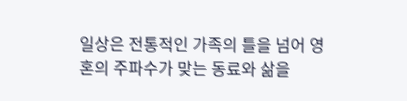일상은 전통적인 가족의 틀을 넘어 영혼의 주파수가 맞는 동료와 삶을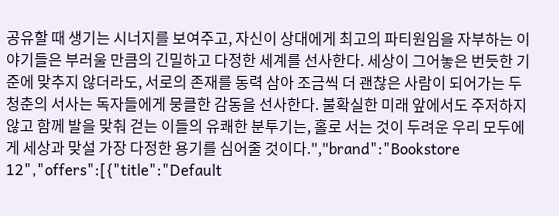공유할 때 생기는 시너지를 보여주고, 자신이 상대에게 최고의 파티원임을 자부하는 이야기들은 부러울 만큼의 긴밀하고 다정한 세계를 선사한다. 세상이 그어놓은 번듯한 기준에 맞추지 않더라도, 서로의 존재를 동력 삼아 조금씩 더 괜찮은 사람이 되어가는 두 청춘의 서사는 독자들에게 뭉클한 감동을 선사한다. 불확실한 미래 앞에서도 주저하지 않고 함께 발을 맞춰 걷는 이들의 유쾌한 분투기는, 홀로 서는 것이 두려운 우리 모두에게 세상과 맞설 가장 다정한 용기를 심어줄 것이다.","brand":"Bookstore 12","offers":[{"title":"Default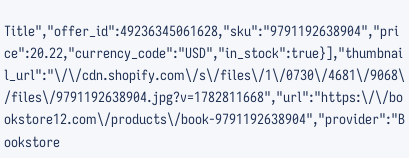Title","offer_id":49236345061628,"sku":"9791192638904","price":20.22,"currency_code":"USD","in_stock":true}],"thumbnail_url":"\/\/cdn.shopify.com\/s\/files\/1\/0730\/4681\/9068\/files\/9791192638904.jpg?v=1782811668","url":"https:\/\/bookstore12.com\/products\/book-9791192638904","provider":"Bookstore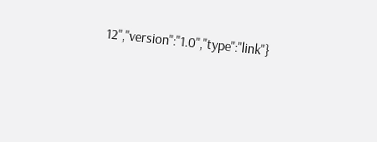12","version":"1.0","type":"link"}